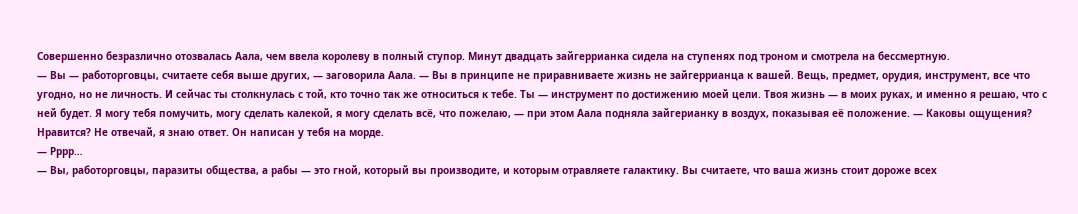Совершенно безразлично отозвалась Аала, чем ввела королеву в полный ступор. Минут двадцать зайгеррианка сидела на ступенях под троном и смотрела на бессмертную.
— Вы — работорговцы, считаете себя выше других, — заговорила Аала. — Вы в принципе не приравниваете жизнь не зайгеррианца к вашей. Вещь, предмет, орудия, инструмент, все что угодно, но не личность. И сейчас ты столкнулась с той, кто точно так же относиться к тебе. Ты — инструмент по достижению моей цели. Твоя жизнь — в моих руках, и именно я решаю, что с ней будет. Я могу тебя помучить, могу сделать калекой, я могу сделать всё, что пожелаю, — при этом Аала подняла зайгерианку в воздух, показывая её положение. — Каковы ощущения? Нравится? Не отвечай, я знаю ответ. Он написан у тебя на морде.
— Рррр…
— Вы, работорговцы, паразиты общества, а рабы — это гной, который вы производите, и которым отравляете галактику. Вы считаете, что ваша жизнь стоит дороже всех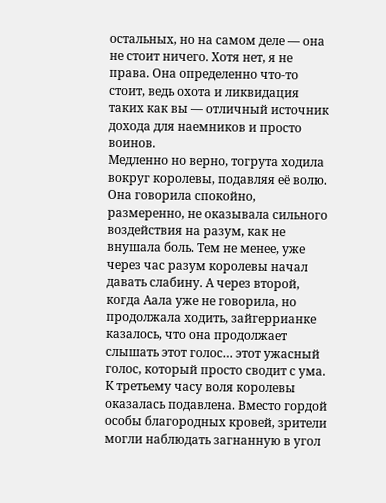остальных, но на самом деле — она не стоит ничего. Хотя нет, я не права. Она определенно что-то стоит, ведь охота и ликвидация таких как вы — отличный источник дохода для наемников и просто воинов.
Медленно но верно, тогрута ходила вокруг королевы, подавляя её волю. Она говорила спокойно, размеренно, не оказывала сильного воздействия на разум, как не внушала боль. Тем не менее, уже через час разум королевы начал давать слабину. А через второй, когда Аала уже не говорила, но продолжала ходить, зайгеррианке казалось, что она продолжает слышать этот голос… этот ужасный голос, который просто сводит с ума.
К третьему часу воля королевы оказалась подавлена. Вместо гордой особы благородных кровей, зрители могли наблюдать загнанную в угол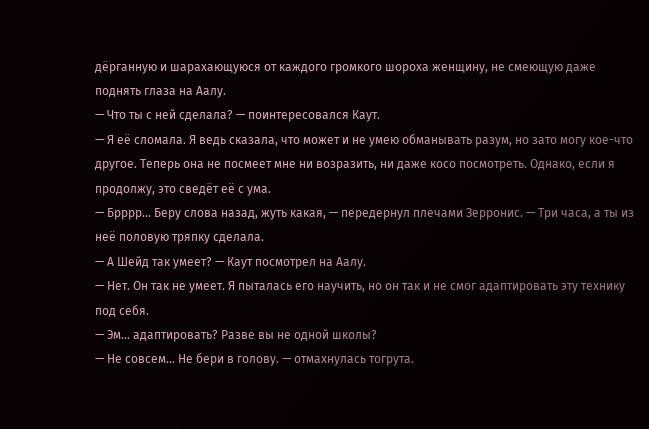дёрганную и шарахающуюся от каждого громкого шороха женщину, не смеющую даже поднять глаза на Аалу.
— Что ты с ней сделала? — поинтересовался Каут.
— Я её сломала. Я ведь сказала, что может и не умею обманывать разум, но зато могу кое-что другое. Теперь она не посмеет мне ни возразить, ни даже косо посмотреть. Однако, если я продолжу, это сведёт её с ума.
— Брррр… Беру слова назад, жуть какая, — передернул плечами Зерронис. — Три часа, а ты из неё половую тряпку сделала.
— А Шейд так умеет? — Каут посмотрел на Аалу.
— Нет. Он так не умеет. Я пыталась его научить, но он так и не смог адаптировать эту технику под себя.
— Эм… адаптировать? Разве вы не одной школы?
— Не совсем… Не бери в голову. — отмахнулась тогрута.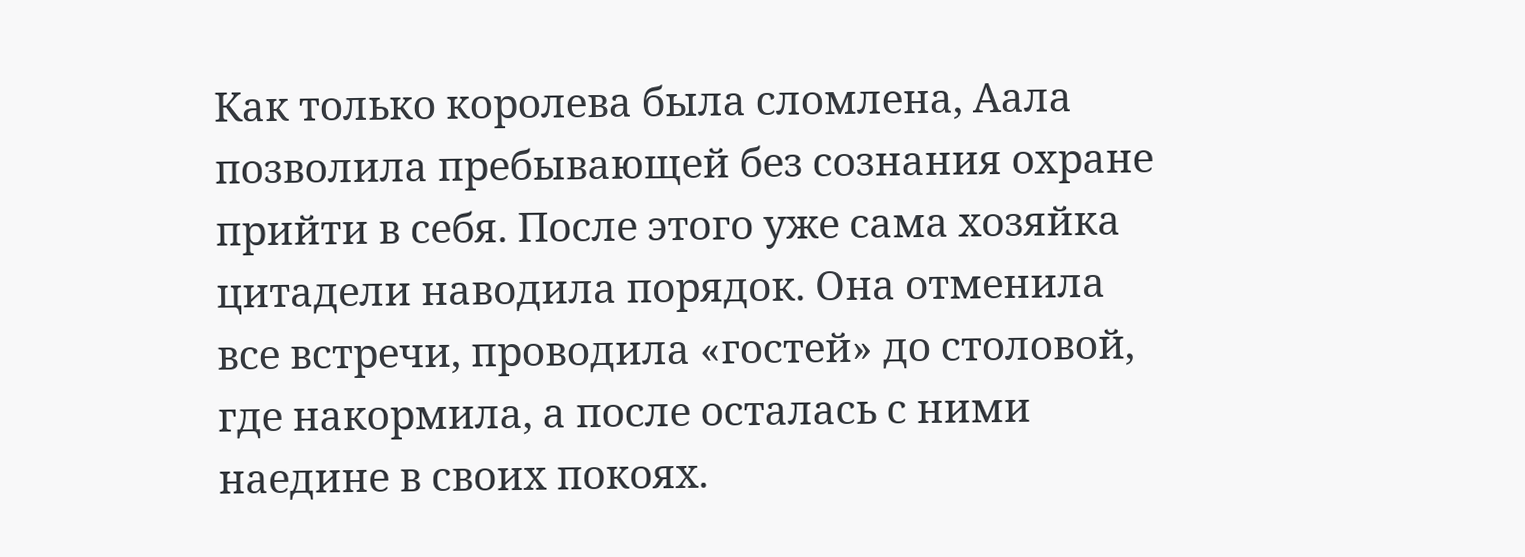Как только королева была сломлена, Аала позволила пребывающей без сознания охране прийти в себя. После этого уже сама хозяйка цитадели наводила порядок. Она отменила все встречи, проводила «гостей» до столовой, где накормила, а после осталась с ними наедине в своих покоях.